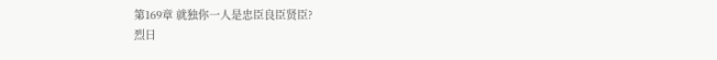第169章 就独你一人是忠臣良臣贤臣?
烈日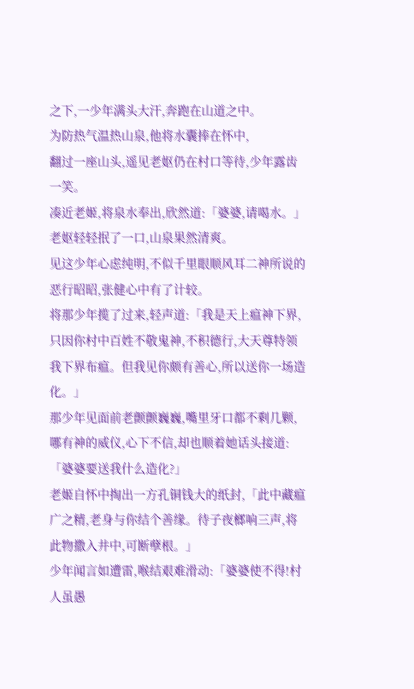之下,一少年满头大汗,奔跑在山道之中。
为防热气温热山泉,他将水囊捧在怀中,
翻过一座山头,遥见老妪仍在村口等待,少年露齿一笑。
凑近老姬,将泉水奉出,欣然道:「婆婆,请喝水。」
老妪轻轻抿了一口,山泉果然清爽。
见这少年心虑纯明,不似千里眼顺风耳二神所说的恶行昭昭,张健心中有了计较。
将那少年揽了过来,轻声道:「我是天上瘟神下界,只因你村中百姓不敬鬼神,不积德行,大天尊特领我下界布瘟。但我见你颇有善心,所以送你一场造化。」
那少年见面前老颤颤巍巍,嘴里牙口都不剩几颗,哪有神的威仪,心下不信,却也顺着她话头接道:「婆婆要送我什么造化?」
老姬自怀中掏出一方孔铜钱大的纸封,「此中藏瘟广之精,老身与你结个善缘。待子夜榔响三声,将此物撒入井中,可断孽根。」
少年闻言如遭雷,喉结艰难滑动:「婆婆使不得!村人虽愚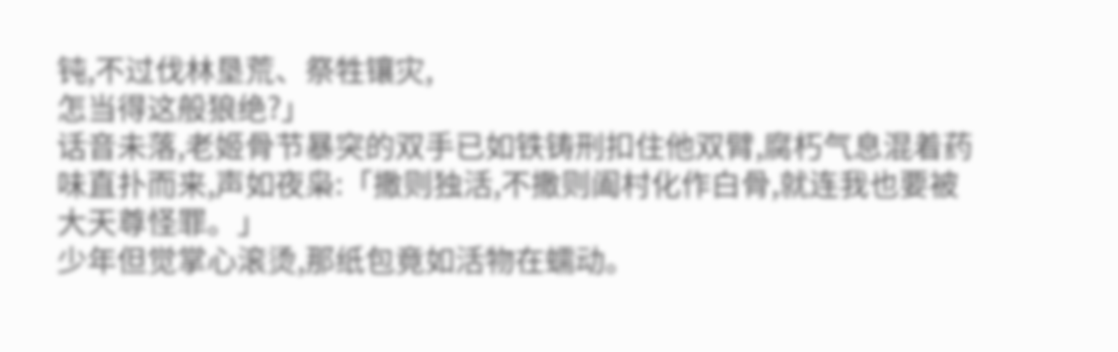钝,不过伐林垦荒、祭牲镶灾,
怎当得这般狼绝?」
话音未落,老姬骨节暴突的双手已如铁铸刑扣住他双臂,腐朽气息混着药味直扑而来,声如夜枭:「撒则独活,不撒则阖村化作白骨,就连我也要被大天尊怪罪。」
少年但觉掌心滚烫,那纸包竟如活物在蠕动。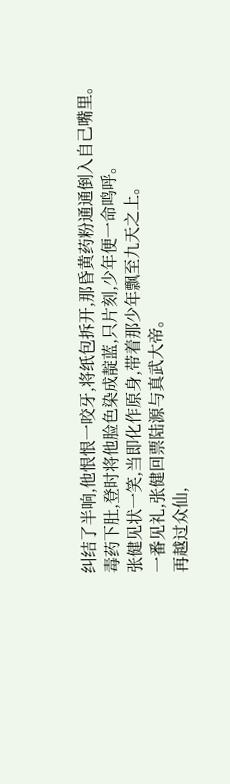纠结了半响,他恨恨一咬牙,将纸包拆开,那昏黄药粉通通倒入自己嘴里。
毒药下肚,登时将他脸色染成靛蓝,只片刻,少年便一命鸣呼。
张健见状一笑,当即化作原身,带着那少年飘至九天之上。
一番见礼,张健回票陆源与真武大帝。
再越过众仙,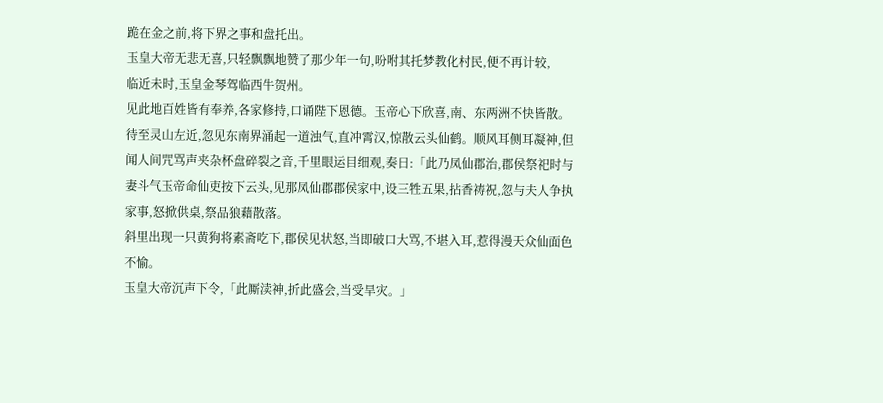跪在金之前,将下界之事和盘托出。
玉皇大帝无悲无喜,只轻飘飘地赞了那少年一句,吩咐其托梦教化村民,便不再计较,
临近未时,玉皇金琴驾临西牛贺州。
见此地百姓皆有奉养,各家修持,口诵陛下恩德。玉帝心下欣喜,南、东两洲不快皆散。
待至灵山左近,忽见东南界涌起一道浊气,直冲霄汉,惊散云头仙鹤。顺风耳侧耳凝神,但闻人间咒骂声夹杂杯盘碎裂之音,千里眼运目细观,奏日:「此乃凤仙郡治,郡侯祭祀时与妻斗气玉帝命仙吏按下云头,见那凤仙郡郡侯家中,设三牲五果,拈香祷祝,忽与夫人争执家事,怒掀供桌,祭品狼藉散落。
斜里出现一只黄狗将素斋吃下,郡侯见状怒,当即破口大骂,不堪入耳,惹得漫天众仙面色不愉。
玉皇大帝沉声下令,「此厮渎神,折此盛会,当受旱灾。」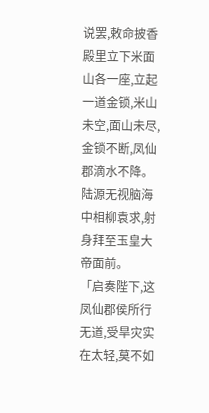说罢,敕命披香殿里立下米面山各一座,立起一道金锁,米山未空,面山未尽,金锁不断,凤仙郡滴水不降。
陆源无视脑海中相柳袁求,射身拜至玉皇大帝面前。
「启奏陛下,这凤仙郡侯所行无道,受旱灾实在太轻,莫不如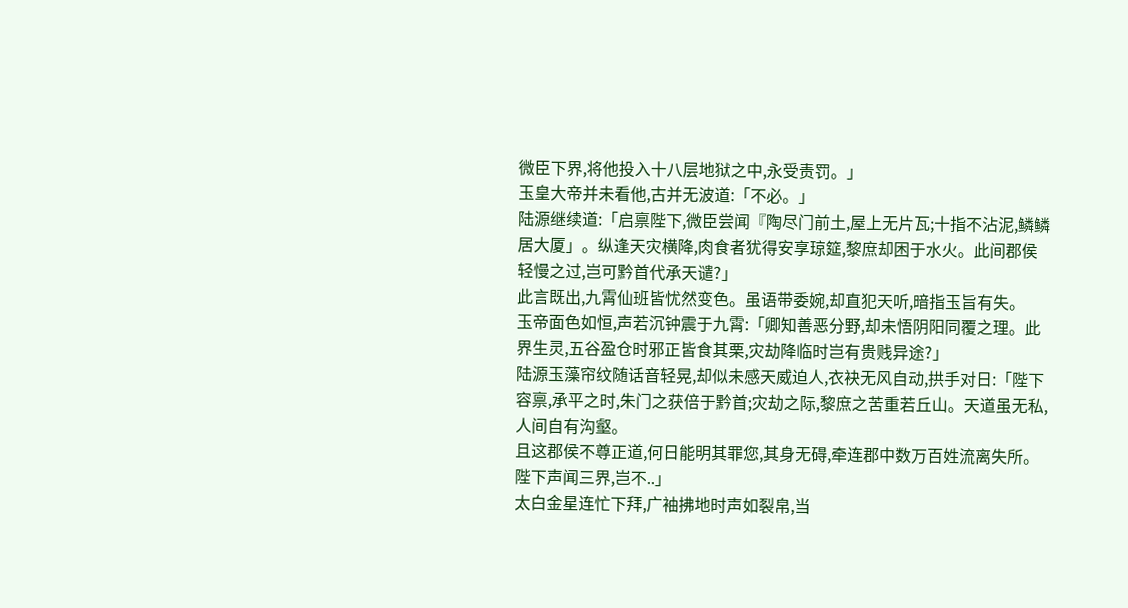微臣下界,将他投入十八层地狱之中,永受责罚。」
玉皇大帝并未看他,古并无波道:「不必。」
陆源继续道:「启禀陛下,微臣尝闻『陶尽门前土,屋上无片瓦;十指不沾泥,鳞鳞居大厦」。纵逢天灾横降,肉食者犹得安享琼筵,黎庶却困于水火。此间郡侯轻慢之过,岂可黔首代承天谴?」
此言既出,九霄仙班皆忧然变色。虽语带委婉,却直犯天听,暗指玉旨有失。
玉帝面色如恒,声若沉钟震于九霄:「卿知善恶分野,却未悟阴阳同覆之理。此界生灵,五谷盈仓时邪正皆食其栗,灾劫降临时岂有贵贱异途?」
陆源玉藻帘纹随话音轻晃,却似未感天威迫人,衣袂无风自动,拱手对日:「陛下容禀,承平之时,朱门之获倍于黔首;灾劫之际,黎庶之苦重若丘山。天道虽无私,人间自有沟壑。
且这郡侯不尊正道,何日能明其罪您,其身无碍,牵连郡中数万百姓流离失所。陛下声闻三界,岂不..」
太白金星连忙下拜,广袖拂地时声如裂帛,当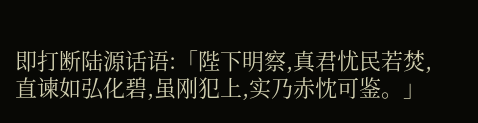即打断陆源话语:「陛下明察,真君忧民若焚,
直谏如弘化碧,虽刚犯上,实乃赤忱可鉴。」